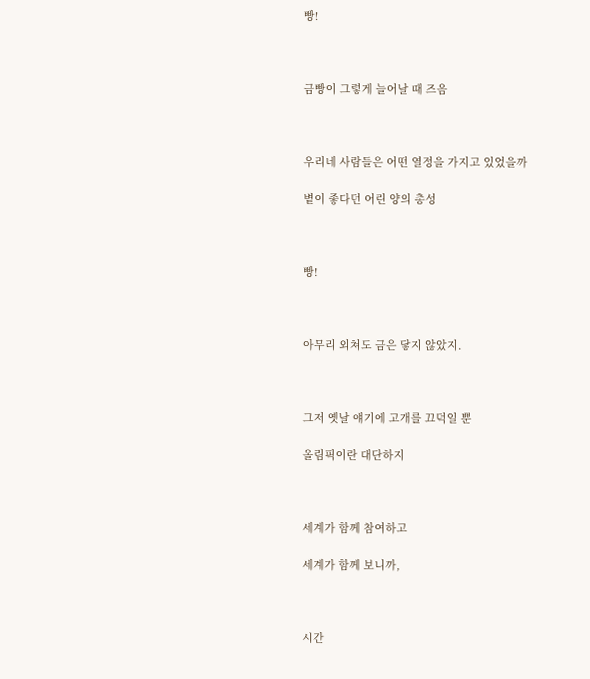빵!



금빵이 그렇게 늘어날 때 즈음



우리네 사람들은 어떤 열정을 가지고 있었을까

볕이 좋다던 어린 양의 총성



빵!



아무리 외쳐도 금은 닿지 않았지.



그저 옛날 얘기에 고개를 끄덕일 뿐

올림픽이란 대단하지



세계가 함께 참여하고

세계가 함께 보니까,



시간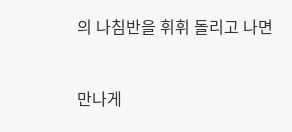의 나침반을 휘휘 돌리고 나면



만나게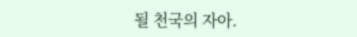될 천국의 자아.